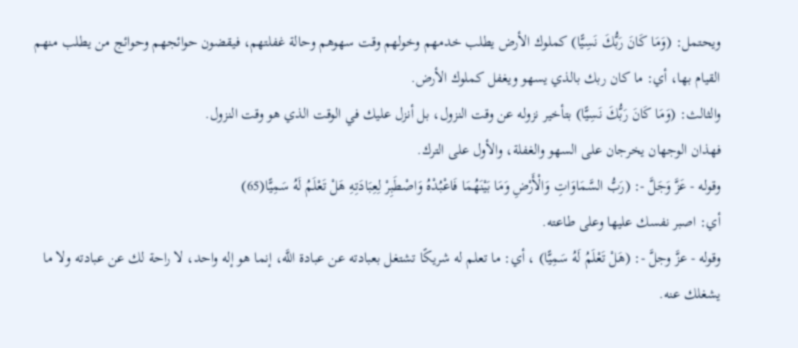ويحتمل: (وَمَا كَانَ رَبُّكَ نَسِيًّا) كملوك الأرض يطلب خدمهم وخولهم وقت سهوهم وحالة غفلتهم، فيقضون حوائجهم وحوائج من يطلب منهم القيام بها، أي: ما كان ربك بالذي يسهو ويغفل كملوك الأرض.
والثالث: (وَمَا كَانَ رَبُّكَ نَسِيًّا) بتأخير نزوله عن وقت النزول، بل أنزل عليك في الوقت الذي هو وقت النزول.
فهذان الوجهان يخرجان على السهو والغفلة، والأول على الترك.
وقوله - عَزَّ وَجَلَّ -: (رَبُّ السَّمَاوَاتِ وَالْأَرْضِ وَمَا بَيْنَهُمَا فَاعْبُدْهُ وَاصْطَبِرْ لِعِبَادَتِهِ هَلْ تَعْلَمُ لَهُ سَمِيًّا(65)
أي: اصبر نفسك عليها وعلى طاعته.
وقوله - عزَّ وجلَّ -: (هَلْ تَعْلَمُ لَهُ سَمِيًّا) ، أي: ما تعلم له شريكًا تشتغل بعبادته عن عبادة اللَّه، إنما هو إله واحد، لا راحة لك عن عبادته ولا ما يشغلك عنه.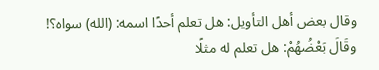وقال بعض أهل التأويل: هل تعلم أحدًا اسمه: (الله) سواه؟!
وقَالَ بَعْضُهُمْ: هل تعلم له مثلًا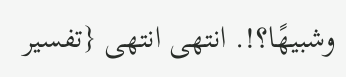وشبيهًا؟!. انتهى انتهى {تفسير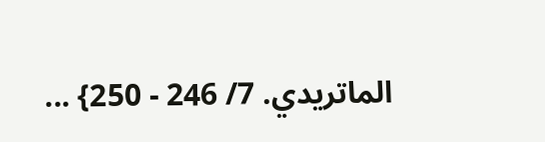الماتريدي. 7/ 246 - 250} ...